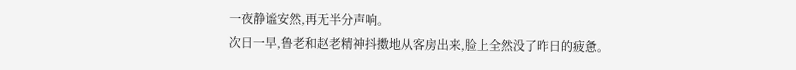一夜静谧安然,再无半分声响。
次日一早,鲁老和赵老精神抖擞地从客房出来,脸上全然没了昨日的疲惫。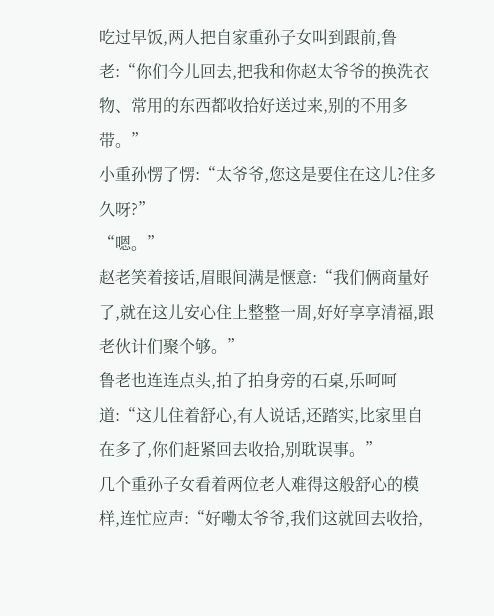吃过早饭,两人把自家重孙子女叫到跟前,鲁老:“你们今儿回去,把我和你赵太爷爷的换洗衣物、常用的东西都收拾好送过来,别的不用多带。”
小重孙愣了愣:“太爷爷,您这是要住在这儿?住多久呀?”
“嗯。”
赵老笑着接话,眉眼间满是惬意:“我们俩商量好了,就在这儿安心住上整整一周,好好享享清福,跟老伙计们聚个够。”
鲁老也连连点头,拍了拍身旁的石桌,乐呵呵道:“这儿住着舒心,有人说话,还踏实,比家里自在多了,你们赶紧回去收拾,别耽误事。”
几个重孙子女看着两位老人难得这般舒心的模样,连忙应声:“好嘞太爷爷,我们这就回去收拾,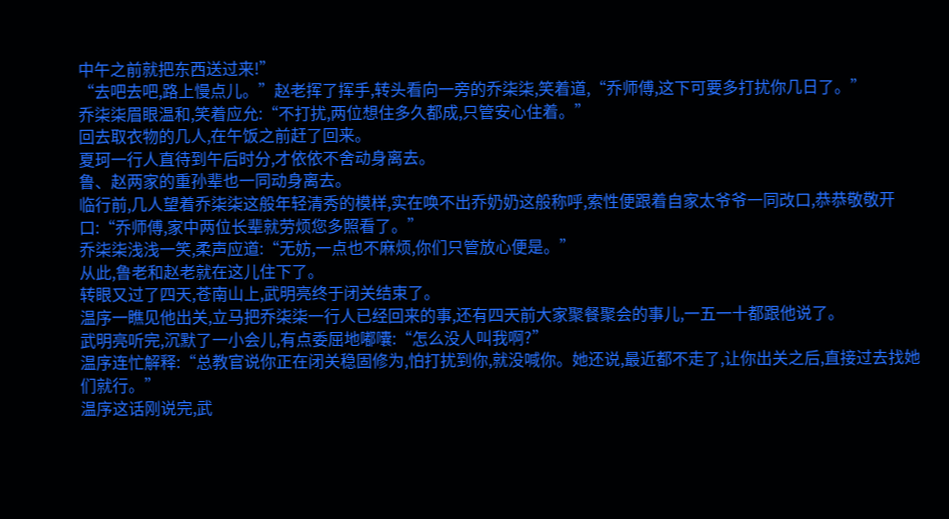中午之前就把东西送过来!”
“去吧去吧,路上慢点儿。”赵老挥了挥手,转头看向一旁的乔柒柒,笑着道,“乔师傅,这下可要多打扰你几日了。”
乔柒柒眉眼温和,笑着应允:“不打扰,两位想住多久都成,只管安心住着。”
回去取衣物的几人,在午饭之前赶了回来。
夏珂一行人直待到午后时分,才依依不舍动身离去。
鲁、赵两家的重孙辈也一同动身离去。
临行前,几人望着乔柒柒这般年轻清秀的模样,实在唤不出乔奶奶这般称呼,索性便跟着自家太爷爷一同改口,恭恭敬敬开口:“乔师傅,家中两位长辈就劳烦您多照看了。”
乔柒柒浅浅一笑,柔声应道:“无妨,一点也不麻烦,你们只管放心便是。”
从此,鲁老和赵老就在这儿住下了。
转眼又过了四天,苍南山上,武明亮终于闭关结束了。
温序一瞧见他出关,立马把乔柒柒一行人已经回来的事,还有四天前大家聚餐聚会的事儿,一五一十都跟他说了。
武明亮听完,沉默了一小会儿,有点委屈地嘟囔:“怎么没人叫我啊?”
温序连忙解释:“总教官说你正在闭关稳固修为,怕打扰到你,就没喊你。她还说,最近都不走了,让你出关之后,直接过去找她们就行。”
温序这话刚说完,武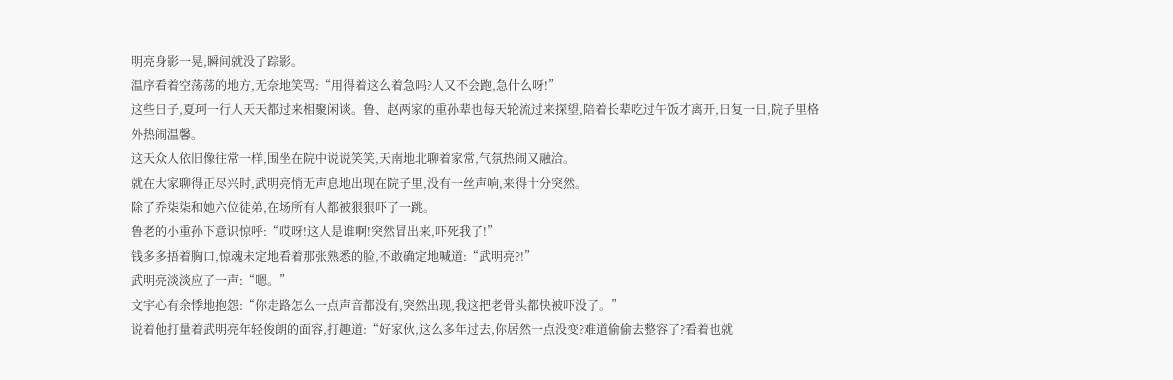明亮身影一晃,瞬间就没了踪影。
温序看着空荡荡的地方,无奈地笑骂:“用得着这么着急吗?人又不会跑,急什么呀!”
这些日子,夏珂一行人天天都过来相聚闲谈。鲁、赵两家的重孙辈也每天轮流过来探望,陪着长辈吃过午饭才离开,日复一日,院子里格外热闹温馨。
这天众人依旧像往常一样,围坐在院中说说笑笑,天南地北聊着家常,气氛热闹又融洽。
就在大家聊得正尽兴时,武明亮悄无声息地出现在院子里,没有一丝声响,来得十分突然。
除了乔柒柒和她六位徒弟,在场所有人都被狠狠吓了一跳。
鲁老的小重孙下意识惊呼:“哎呀!这人是谁啊!突然冒出来,吓死我了!”
钱多多捂着胸口,惊魂未定地看着那张熟悉的脸,不敢确定地喊道:“武明亮?!”
武明亮淡淡应了一声:“嗯。”
文宇心有余悸地抱怨:“你走路怎么一点声音都没有,突然出现,我这把老骨头都快被吓没了。”
说着他打量着武明亮年轻俊朗的面容,打趣道:“好家伙,这么多年过去,你居然一点没变?难道偷偷去整容了?看着也就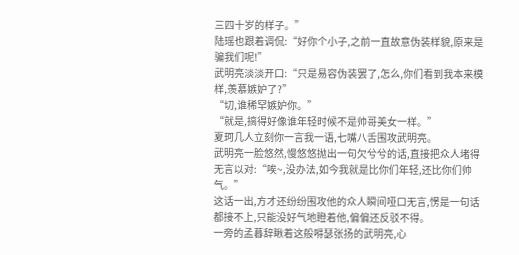三四十岁的样子。”
陆瑶也跟着调侃:“好你个小子,之前一直故意伪装样貌,原来是骗我们呢!”
武明亮淡淡开口:“只是易容伪装罢了,怎么,你们看到我本来模样,羡慕嫉妒了?”
“切,谁稀罕嫉妒你。”
“就是,搞得好像谁年轻时候不是帅哥美女一样。”
夏珂几人立刻你一言我一语,七嘴八舌围攻武明亮。
武明亮一脸悠然,慢悠悠抛出一句欠兮兮的话,直接把众人堵得无言以对:“唉~,没办法,如今我就是比你们年轻,还比你们帅气。”
这话一出,方才还纷纷围攻他的众人瞬间哑口无言,愣是一句话都接不上,只能没好气地瞪着他,偏偏还反驳不得。
一旁的孟暮辞瞅着这般嘚瑟张扬的武明亮,心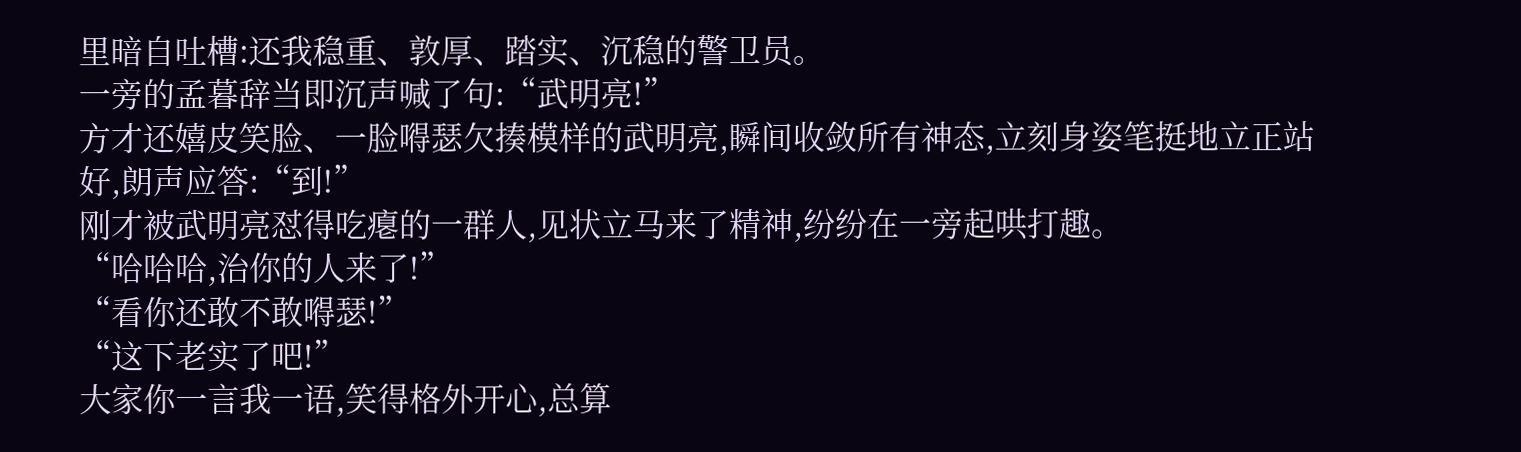里暗自吐槽:还我稳重、敦厚、踏实、沉稳的警卫员。
一旁的孟暮辞当即沉声喊了句:“武明亮!”
方才还嬉皮笑脸、一脸嘚瑟欠揍模样的武明亮,瞬间收敛所有神态,立刻身姿笔挺地立正站好,朗声应答:“到!”
刚才被武明亮怼得吃瘪的一群人,见状立马来了精神,纷纷在一旁起哄打趣。
“哈哈哈,治你的人来了!”
“看你还敢不敢嘚瑟!”
“这下老实了吧!”
大家你一言我一语,笑得格外开心,总算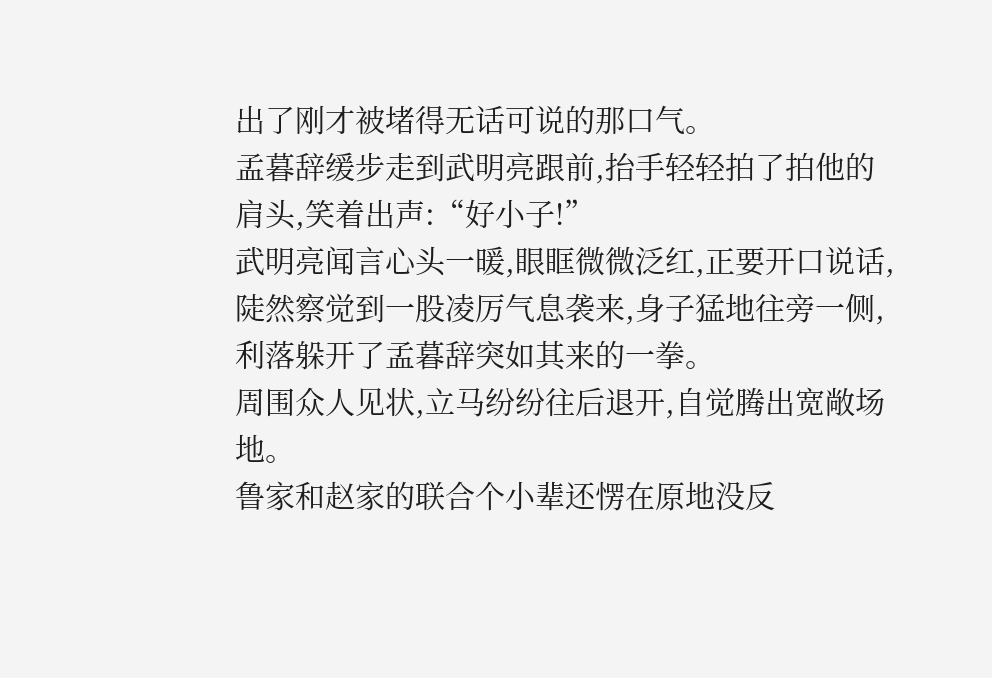出了刚才被堵得无话可说的那口气。
孟暮辞缓步走到武明亮跟前,抬手轻轻拍了拍他的肩头,笑着出声:“好小子!”
武明亮闻言心头一暖,眼眶微微泛红,正要开口说话,陡然察觉到一股凌厉气息袭来,身子猛地往旁一侧,利落躲开了孟暮辞突如其来的一拳。
周围众人见状,立马纷纷往后退开,自觉腾出宽敞场地。
鲁家和赵家的联合个小辈还愣在原地没反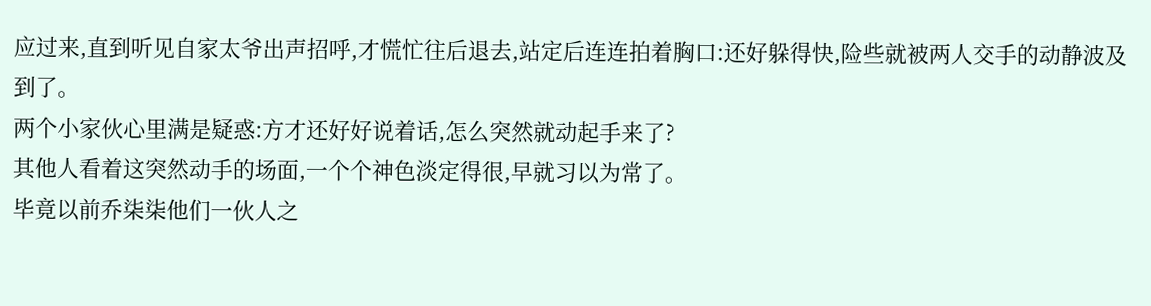应过来,直到听见自家太爷出声招呼,才慌忙往后退去,站定后连连拍着胸口:还好躲得快,险些就被两人交手的动静波及到了。
两个小家伙心里满是疑惑:方才还好好说着话,怎么突然就动起手来了?
其他人看着这突然动手的场面,一个个神色淡定得很,早就习以为常了。
毕竟以前乔柒柒他们一伙人之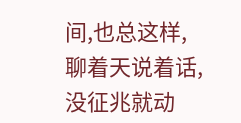间,也总这样,聊着天说着话,没征兆就动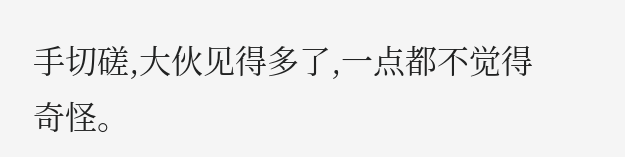手切磋,大伙见得多了,一点都不觉得奇怪。